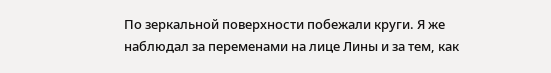По зеркальной поверхности побежали круги. Я же наблюдал за переменами на лице Лины и за тем, как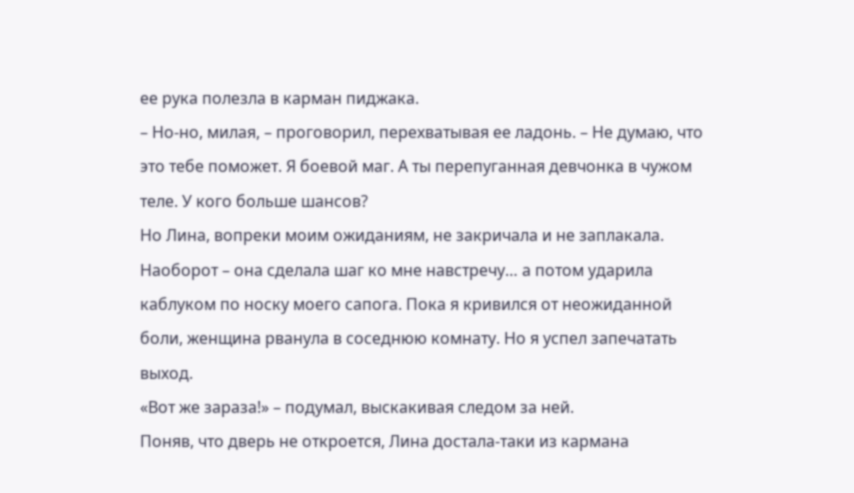ее рука полезла в карман пиджака.
– Но-но, милая, – проговорил, перехватывая ее ладонь. – Не думаю, что это тебе поможет. Я боевой маг. А ты перепуганная девчонка в чужом теле. У кого больше шансов?
Но Лина, вопреки моим ожиданиям, не закричала и не заплакала. Наоборот – она сделала шаг ко мне навстречу… а потом ударила каблуком по носку моего сапога. Пока я кривился от неожиданной боли, женщина рванула в соседнюю комнату. Но я успел запечатать выход.
«Вот же зараза!» – подумал, выскакивая следом за ней.
Поняв, что дверь не откроется, Лина достала-таки из кармана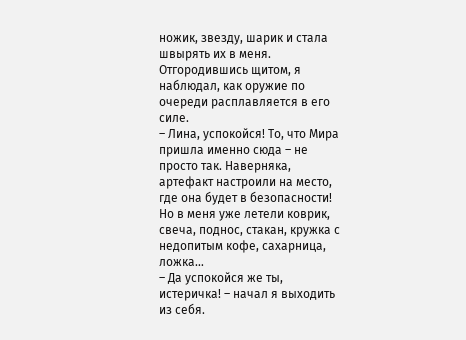ножик, звезду, шарик и стала швырять их в меня. Отгородившись щитом, я наблюдал, как оружие по очереди расплавляется в его силе.
– Лина, успокойся! То, что Мира пришла именно сюда – не просто так. Наверняка, артефакт настроили на место, где она будет в безопасности!
Но в меня уже летели коврик, свеча, поднос, стакан, кружка с недопитым кофе, сахарница, ложка…
– Да успокойся же ты, истеричка! – начал я выходить из себя.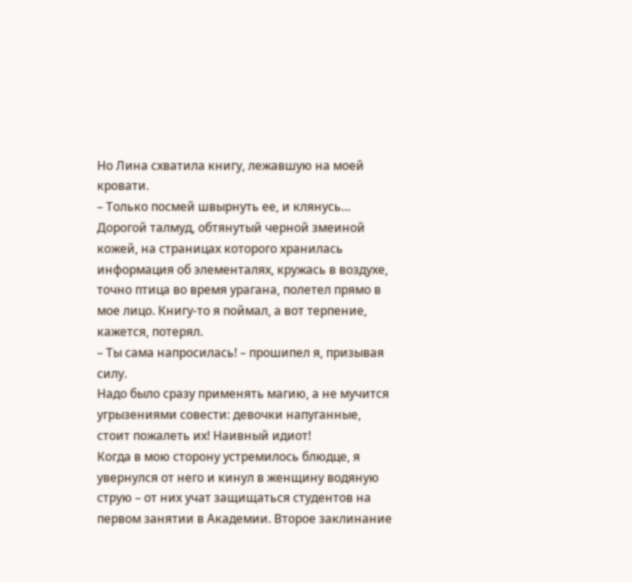Но Лина схватила книгу, лежавшую на моей кровати.
– Только посмей швырнуть ее, и клянусь…
Дорогой талмуд, обтянутый черной змеиной кожей, на страницах которого хранилась информация об элементалях, кружась в воздухе, точно птица во время урагана, полетел прямо в мое лицо. Книгу-то я поймал, а вот терпение, кажется, потерял.
– Ты сама напросилась! – прошипел я, призывая силу.
Надо было сразу применять магию, а не мучится угрызениями совести: девочки напуганные, стоит пожалеть их! Наивный идиот!
Когда в мою сторону устремилось блюдце, я увернулся от него и кинул в женщину водяную струю – от них учат защищаться студентов на первом занятии в Академии. Второе заклинание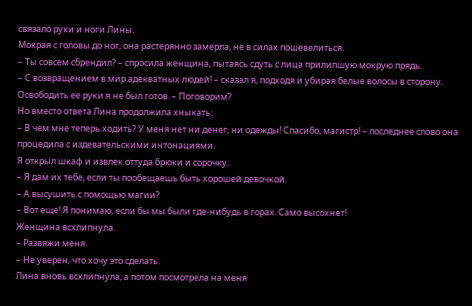связало руки и ноги Лины.
Мокрая с головы до ног, она растерянно замерла, не в силах пошевелиться.
– Ты совсем сбрендил? – спросила женщина, пытаясь сдуть с лица прилипшую мокрую прядь.
– С возвращением в мир адекватных людей! – сказал я, подходя и убирая белые волосы в сторону. Освободить ее руки я не был готов. – Поговорим?
Но вместо ответа Лина продолжила хныкать:
– В чем мне теперь ходить? У меня нет ни денег, ни одежды! Спасибо, магистр! – последнее слово она процедила с издевательскими интонациями.
Я открыл шкаф и извлек оттуда брюки и сорочку.
– Я дам их тебе, если ты пообещаешь быть хорошей девочкой.
– А высушить с помощью магии?
– Вот еще! Я понимаю, если бы мы были где-нибудь в горах. Само высохнет!
Женщина всхлипнула.
– Развяжи меня.
– Не уверен, что хочу это сделать.
Лина вновь всхлипнула, а потом посмотрела на меня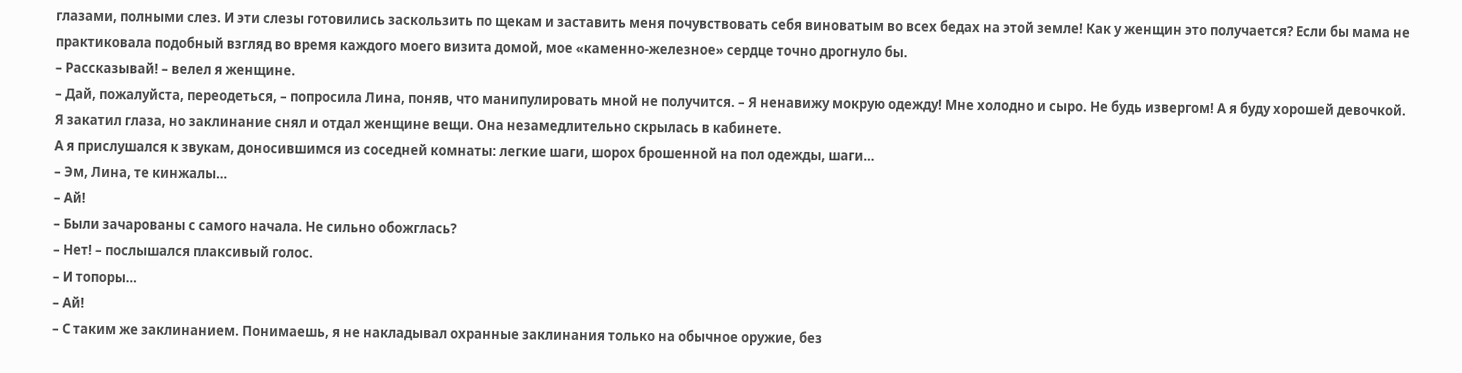глазами, полными слез. И эти слезы готовились заскользить по щекам и заставить меня почувствовать себя виноватым во всех бедах на этой земле! Как у женщин это получается? Если бы мама не практиковала подобный взгляд во время каждого моего визита домой, мое «каменно-железное» сердце точно дрогнуло бы.
– Рассказывай! – велел я женщине.
– Дай, пожалуйста, переодеться, – попросила Лина, поняв, что манипулировать мной не получится. – Я ненавижу мокрую одежду! Мне холодно и сыро. Не будь извергом! А я буду хорошей девочкой.
Я закатил глаза, но заклинание снял и отдал женщине вещи. Она незамедлительно скрылась в кабинете.
А я прислушался к звукам, доносившимся из соседней комнаты: легкие шаги, шорох брошенной на пол одежды, шаги…
– Эм, Лина, те кинжалы…
– Ай!
– Были зачарованы с самого начала. Не сильно обожглась?
– Нет! – послышался плаксивый голос.
– И топоры…
– Ай!
– С таким же заклинанием. Понимаешь, я не накладывал охранные заклинания только на обычное оружие, без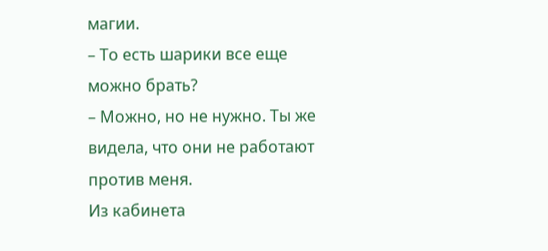магии.
– То есть шарики все еще можно брать?
– Можно, но не нужно. Ты же видела, что они не работают против меня.
Из кабинета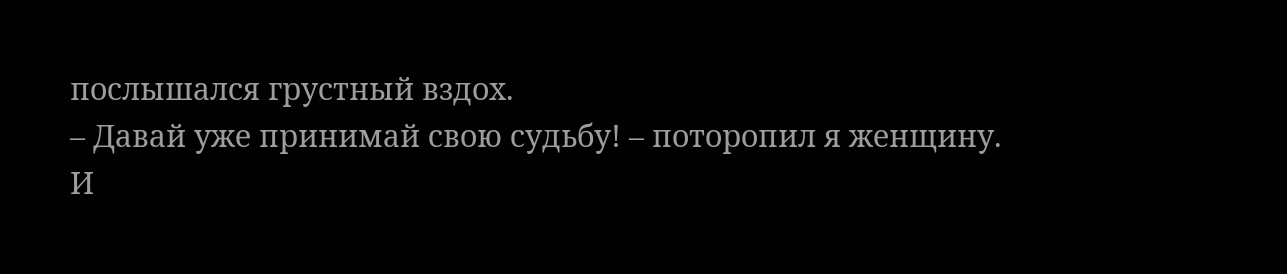послышался грустный вздох.
– Давай уже принимай свою судьбу! – поторопил я женщину.
И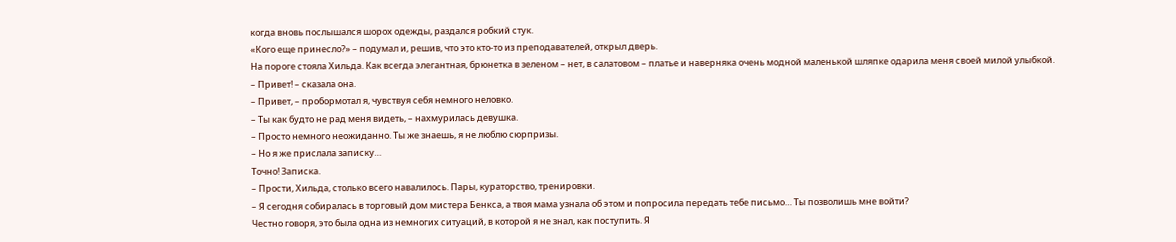когда вновь послышался шорох одежды, раздался робкий стук.
«Кого еще принесло?» – подумал и, решив, что это кто-то из преподавателей, открыл дверь.
На пороге стояла Хильда. Как всегда элегантная, брюнетка в зеленом – нет, в салатовом – платье и наверняка очень модной маленькой шляпке одарила меня своей милой улыбкой.
– Привет! – сказала она.
– Привет, – пробормотал я, чувствуя себя немного неловко.
– Ты как будто не рад меня видеть, – нахмурилась девушка.
– Просто немного неожиданно. Ты же знаешь, я не люблю сюрпризы.
– Но я же прислала записку…
Точно! Записка.
– Прости, Хильда, столько всего навалилось. Пары, кураторство, тренировки.
– Я сегодня собиралась в торговый дом мистера Бенкса, а твоя мама узнала об этом и попросила передать тебе письмо… Ты позволишь мне войти?
Честно говоря, это была одна из немногих ситуаций, в которой я не знал, как поступить. Я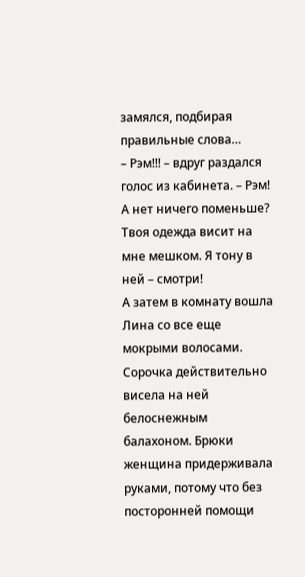замялся, подбирая правильные слова…
– Рэм!!! – вдруг раздался голос из кабинета. – Рэм! А нет ничего поменьше? Твоя одежда висит на мне мешком. Я тону в ней – смотри!
А затем в комнату вошла Лина со все еще мокрыми волосами. Сорочка действительно висела на ней белоснежным балахоном. Брюки женщина придерживала руками, потому что без посторонней помощи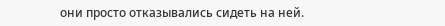они просто отказывались сидеть на ней.